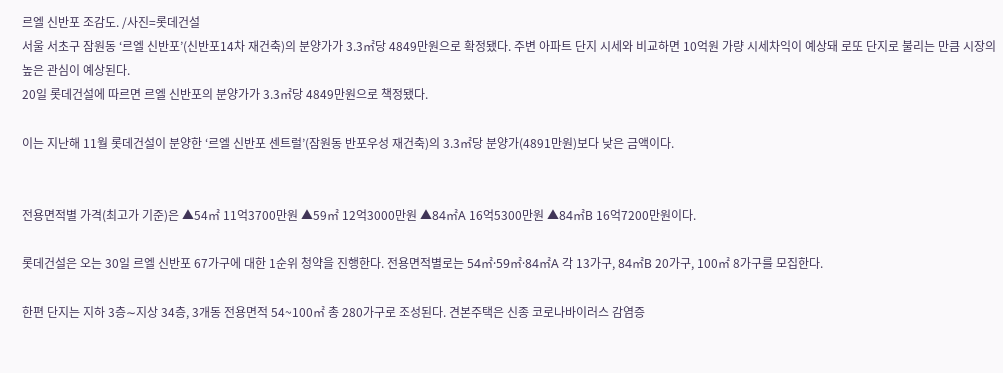르엘 신반포 조감도. /사진=롯데건설
서울 서초구 잠원동 ‘르엘 신반포’(신반포14차 재건축)의 분양가가 3.3㎡당 4849만원으로 확정됐다. 주변 아파트 단지 시세와 비교하면 10억원 가량 시세차익이 예상돼 로또 단지로 불리는 만큼 시장의 높은 관심이 예상된다.
20일 롯데건설에 따르면 르엘 신반포의 분양가가 3.3㎡당 4849만원으로 책정됐다.

이는 지난해 11월 롯데건설이 분양한 ‘르엘 신반포 센트럴’(잠원동 반포우성 재건축)의 3.3㎡당 분양가(4891만원)보다 낮은 금액이다.


전용면적별 가격(최고가 기준)은 ▲54㎡ 11억3700만원 ▲59㎡ 12억3000만원 ▲84㎡A 16억5300만원 ▲84㎡B 16억7200만원이다.

롯데건설은 오는 30일 르엘 신반포 67가구에 대한 1순위 청약을 진행한다. 전용면적별로는 54㎡·59㎡·84㎡A 각 13가구, 84㎡B 20가구, 100㎡ 8가구를 모집한다.

한편 단지는 지하 3층∼지상 34층, 3개동 전용면적 54~100㎡ 총 280가구로 조성된다. 견본주택은 신종 코로나바이러스 감염증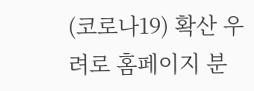(코로나19) 확산 우려로 홈페이지 분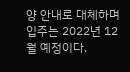양 안내로 대체하며 입주는 2022년 12월 예정이다.